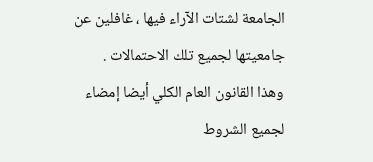الجامعة لشتات الآراء فيها ، غافلين عن جامعيتها لجميع تلك الاحتمالات .
وهذا القانون العام الكلي أيضا إمضاء لجميع الشروط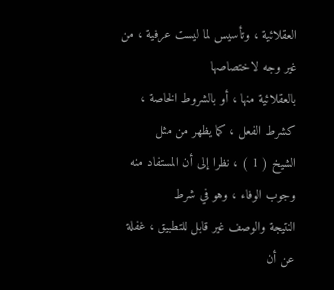العقلائية ، وتأسيس لما ليست عرفية ، من غير وجه لاختصاصها
بالعقلائية منها ، أو بالشروط الخاصة ، كشرط الفعل ، كما يظهر من مثل
الشيخ ( 1 ) ، نظرا إلى أن المستفاد منه وجوب الوفاء ، وهو في شرط
النتيجة والوصف غير قابل للتطبيق ، غفلة عن أن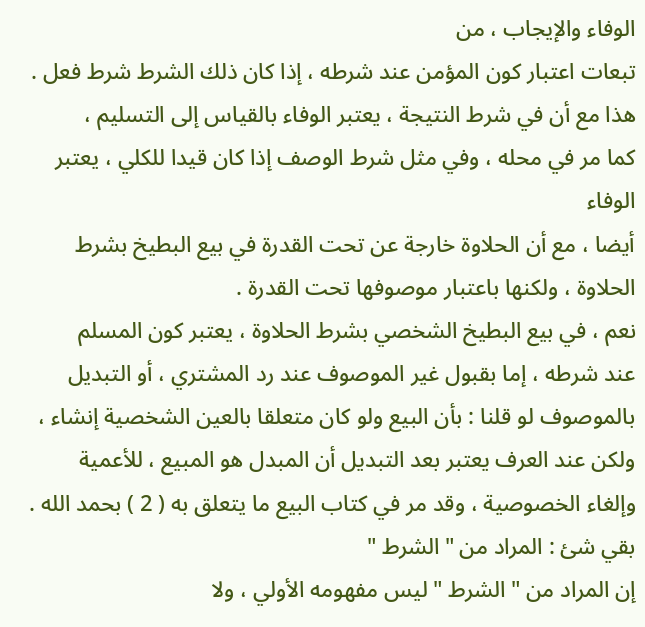الوفاء والإيجاب ، من
تبعات اعتبار كون المؤمن عند شرطه ، إذا كان ذلك الشرط شرط فعل .
هذا مع أن في شرط النتيجة ، يعتبر الوفاء بالقياس إلى التسليم ،
كما مر في محله ، وفي مثل شرط الوصف إذا كان قيدا للكلي ، يعتبر الوفاء
أيضا ، مع أن الحلاوة خارجة عن تحت القدرة في بيع البطيخ بشرط
الحلاوة ، ولكنها باعتبار موصوفها تحت القدرة .
نعم ، في بيع البطيخ الشخصي بشرط الحلاوة ، يعتبر كون المسلم
عند شرطه ، إما بقبول غير الموصوف عند رد المشتري ، أو التبديل
بالموصوف لو قلنا : بأن البيع ولو كان متعلقا بالعين الشخصية إنشاء ،
ولكن عند العرف يعتبر بعد التبديل أن المبدل هو المبيع ، للأعمية
وإلغاء الخصوصية ، وقد مر في كتاب البيع ما يتعلق به ( 2 ) بحمد الله .
بقي شئ : المراد من " الشرط "
إن المراد من " الشرط " ليس مفهومه الأولي ، ولا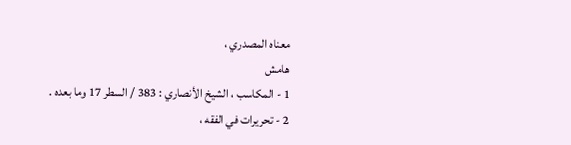معناه المصدري ،
هامش
1 - المكاسب ، الشيخ الأنصاري : 383 / السطر 17 وما بعده .
2 - تحريرات في الفقه ،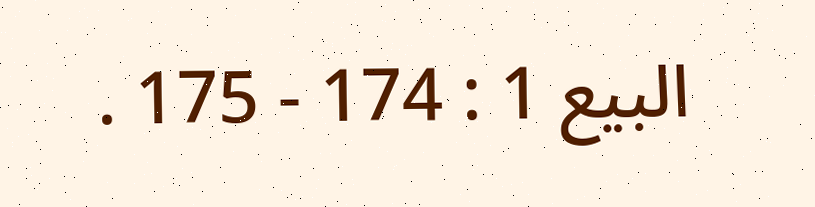البيع 1 : 174 - 175 .